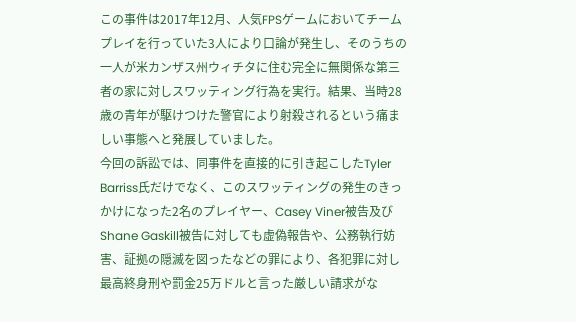この事件は2017年12月、人気FPSゲームにおいてチームプレイを行っていた3人により口論が発生し、そのうちの一人が米カンザス州ウィチタに住む完全に無関係な第三者の家に対しスワッティング行為を実行。結果、当時28歳の青年が駆けつけた警官により射殺されるという痛ましい事態へと発展していました。
今回の訴訟では、同事件を直接的に引き起こしたTyler Barriss氏だけでなく、このスワッティングの発生のきっかけになった2名のプレイヤー、Casey Viner被告及びShane Gaskill被告に対しても虚偽報告や、公務執行妨害、証拠の隠滅を図ったなどの罪により、各犯罪に対し最高終身刑や罰金25万ドルと言った厳しい請求がな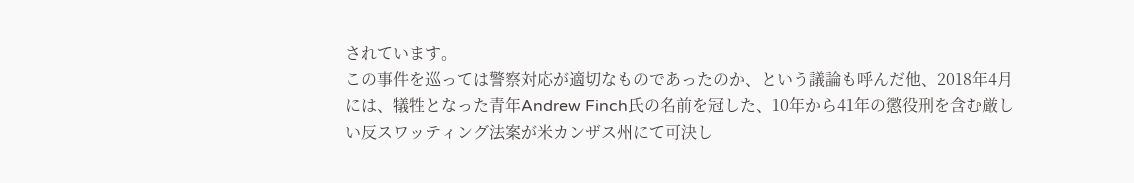されています。
この事件を巡っては警察対応が適切なものであったのか、という議論も呼んだ他、2018年4月には、犠牲となった青年Andrew Finch氏の名前を冠した、10年から41年の懲役刑を含む厳しい反スワッティング法案が米カンザス州にて可決し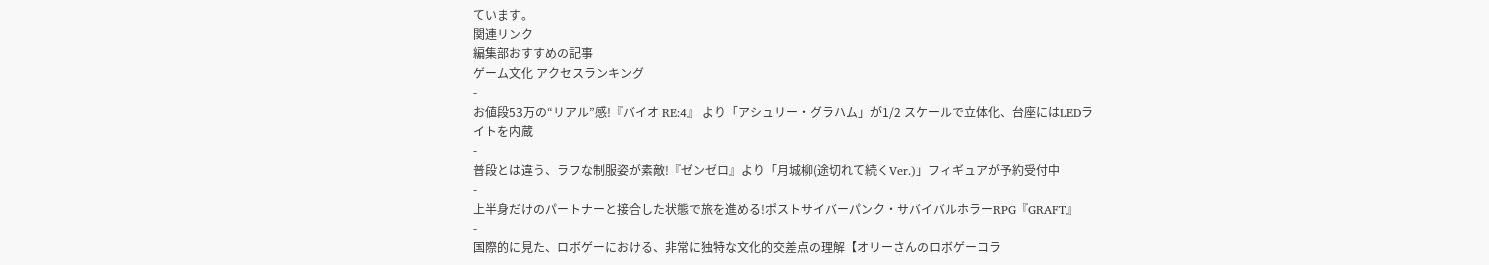ています。
関連リンク
編集部おすすめの記事
ゲーム文化 アクセスランキング
-
お値段53万の“リアル”感!『バイオ RE:4』 より「アシュリー・グラハム」が1/2 スケールで立体化、台座にはLEDライトを内蔵
-
普段とは違う、ラフな制服姿が素敵!『ゼンゼロ』より「月城柳(途切れて続くVer.)」フィギュアが予約受付中
-
上半身だけのパートナーと接合した状態で旅を進める!ポストサイバーパンク・サバイバルホラーRPG『GRAFT』
-
国際的に見た、ロボゲーにおける、非常に独特な文化的交差点の理解【オリーさんのロボゲーコラ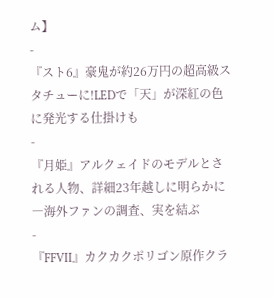ム】
-
『スト6』豪鬼が約26万円の超高級スタチューに!LEDで「天」が深紅の色に発光する仕掛けも
-
『月姫』アルクェイドのモデルとされる人物、詳細23年越しに明らかに―海外ファンの調査、実を結ぶ
-
『FFVII』カクカクポリゴン原作クラ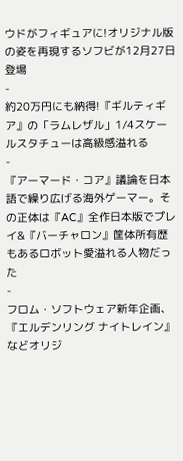ウドがフィギュアに!オリジナル版の姿を再現するソフビが12月27日登場
-
約20万円にも納得!『ギルティギア』の「ラムレザル」1/4スケールスタチューは高級感溢れる
-
『アーマード・コア』議論を日本語で繰り広げる海外ゲーマー。その正体は『AC』全作日本版でプレイ&『バーチャロン』筐体所有歴もあるロボット愛溢れる人物だった
-
フロム・ソフトウェア新年企画、『エルデンリング ナイトレイン』などオリジ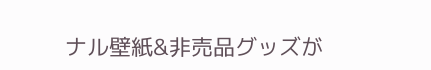ナル壁紙&非売品グッズが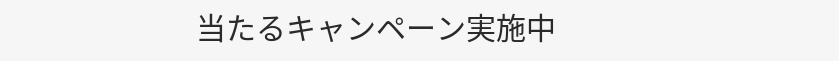当たるキャンペーン実施中